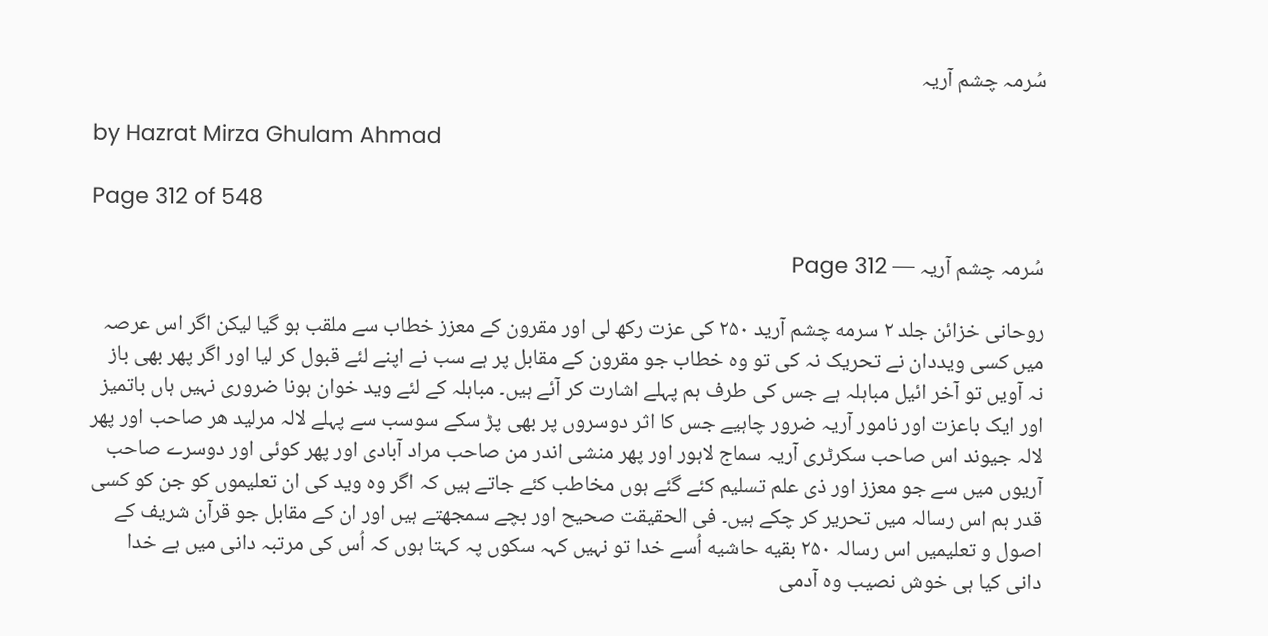سُرمہ چشم آریہ

by Hazrat Mirza Ghulam Ahmad

Page 312 of 548

سُرمہ چشم آریہ — Page 312

روحانی خزائن جلد ۲ سرمه چشم آرید ۲۵۰ کی عزت رکھ لی اور مقرون کے معزز خطاب سے ملقب ہو گیا لیکن اگر اس عرصہ میں کسی ویددان نے تحریک نہ کی تو وہ خطاب جو مقرون کے مقابل پر ہے سب نے اپنے لئے قبول کر لیا اور اگر پھر بھی باز نہ آویں تو آخر ائیل مباہلہ ہے جس کی طرف ہم پہلے اشارت کر آئے ہیں۔ مباہلہ کے لئے وید خوان ہونا ضروری نہیں ہاں باتمیز اور ایک باعزت اور نامور آریہ ضرور چاہیے جس کا اثر دوسروں پر بھی پڑ سکے سوسب سے پہلے لالہ مرلید ھر صاحب اور پھر لالہ جیوند اس صاحب سکرٹری آریہ سماج لاہور اور پھر منشی اندر من صاحب مراد آبادی اور پھر کوئی اور دوسرے صاحب آریوں میں سے جو معزز اور ذی علم تسلیم کئے گئے ہوں مخاطب کئے جاتے ہیں کہ اگر وہ وید کی ان تعلیموں کو جن کو کسی قدر ہم اس رسالہ میں تحریر کر چکے ہیں۔ فی الحقیقت صحیح اور بچے سمجھتے ہیں اور ان کے مقابل جو قرآن شریف کے اصول و تعلیمیں اس رسالہ ۲۵۰ بقيه حاشیه اُسے خدا تو نہیں کہہ سکوں پہ کہتا ہوں کہ اُس کی مرتبہ دانی میں ہے خدا دانی کیا ہی خوش نصیب وہ آدمی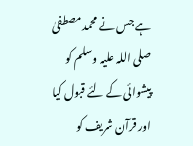ہے جس نے محمد مصطفیٰ صلی اللہ علیہ وسلم کو پیشوائی کے لئے قبول کیا اور قرآن شریف کو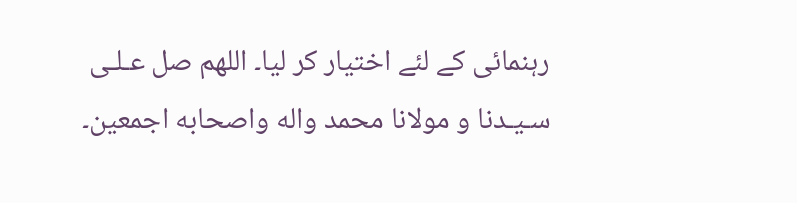رہنمائی کے لئے اختیار کر لیا۔ اللهم صل عـلـى سـيـدنا و مولانا محمد واله واصحابه اجمعين۔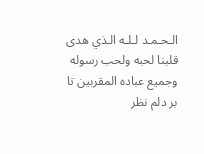الـحـمـد لـلـه الـذي هدى قلبنا لحبه ولحب رسوله وجميع عباده المقربين تا بر دلم نظر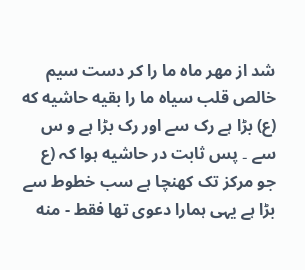شد از مهر ماه ما را کر دست سیم خالص قلب سیاه ما را بقیه حاشیه که (ع) بڑا ہے رک سے اور رک بڑا ہے و س سے ۔ پس ثابت در حاشیه ہوا کہ (ع جو مرکز تک کھنچا ہے سب خطوط سے بڑا ہے یہی ہمارا دعوی تھا فقط - منه